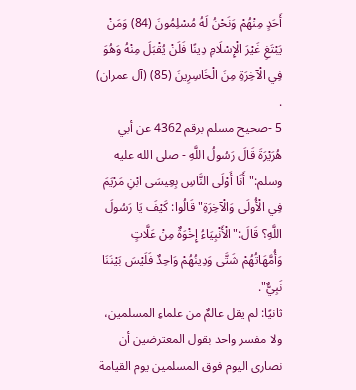أَحَدٍ مِنْهُمْ وَنَحْنُ لَهُ مُسْلِمُونَ (84) وَمَنْ يَبْتَغِ غَيْرَ الْإِسْلَامِ دِينًا فَلَنْ يُقْبَلَ مِنْهُ وَهُوَ فِي الْآخِرَةِ مِنَ الْخَاسِرِينَ (85) (آل عمران) .
5 -صحيح مسلم برقم 4362 عن أبي هُرَيْرَةَ قَالَ رَسُولُ اللَّهِ - صلى الله عليه وسلم:"أَنَا أَوْلَى النَّاسِ بِعِيسَى ابْنِ مَرْيَمَ فِي الْأُولَى وَالْآخِرَةِ"قَالُوا: كَيْفَ يَا رَسُولَ اللَّهِ؟ قَالَ:"الْأَنْبِيَاءُ إِخْوَةٌ مِنْ عَلَّاتٍ وَأُمَّهَاتُهُمْ شَتَّى وَدِينُهُمْ وَاحِدٌ فَلَيْسَ بَيْنَنَا نَبِيٌّ".
ثانيًا: لم يقل عالمٌ من علماءِ المسلمين، ولا مفسر واحد بقول المعترضين أن نصارى اليوم فوق المسلمين يوم القيامة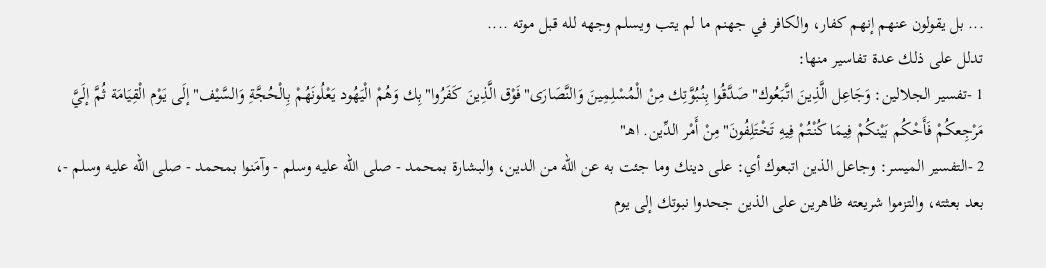... بل يقولون عنهم إنهم كفار، والكافر في جهنم ما لم يتب ويسلم وجهه لله قبل موته ....
تدلل على ذلك عدة تفاسير منها:
1 -تفسير الجلالين: وَجَاعِل الَّذِينَ اتَّبَعُوك"صَدَّقُوا بِنُبُوَّتِك مِنْ الْمُسْلِمِينَ وَالنَّصَارَى"فَوْق الَّذِينَ كَفَرُوا"بِك وَهُمْ الْيَهُود يَعْلُونَهُمْ بِالْحُجَّةِ وَالسَّيْف"إلَى يَوْم الْقِيَامَة ثُمَّ إلَيَّ مَرْجِعكُمْ فَأَحْكُم بَيْنكُمْ فِيمَا كُنْتُمْ فِيهِ تَخْتَلِفُونَ"مِنْ أَمْر الدِّين. اهـ"
2 -التفسير الميسر: وجاعل الذين اتبعوك أي: على دينك وما جئت به عن الله من الدين، والبشارة بمحمد - صلى الله عليه وسلم - وآمَنوا بمحمد - صلى الله عليه وسلم -، بعد بعثته، والتزموا شريعته ظاهرين على الذين جحدوا نبوتك إلى يوم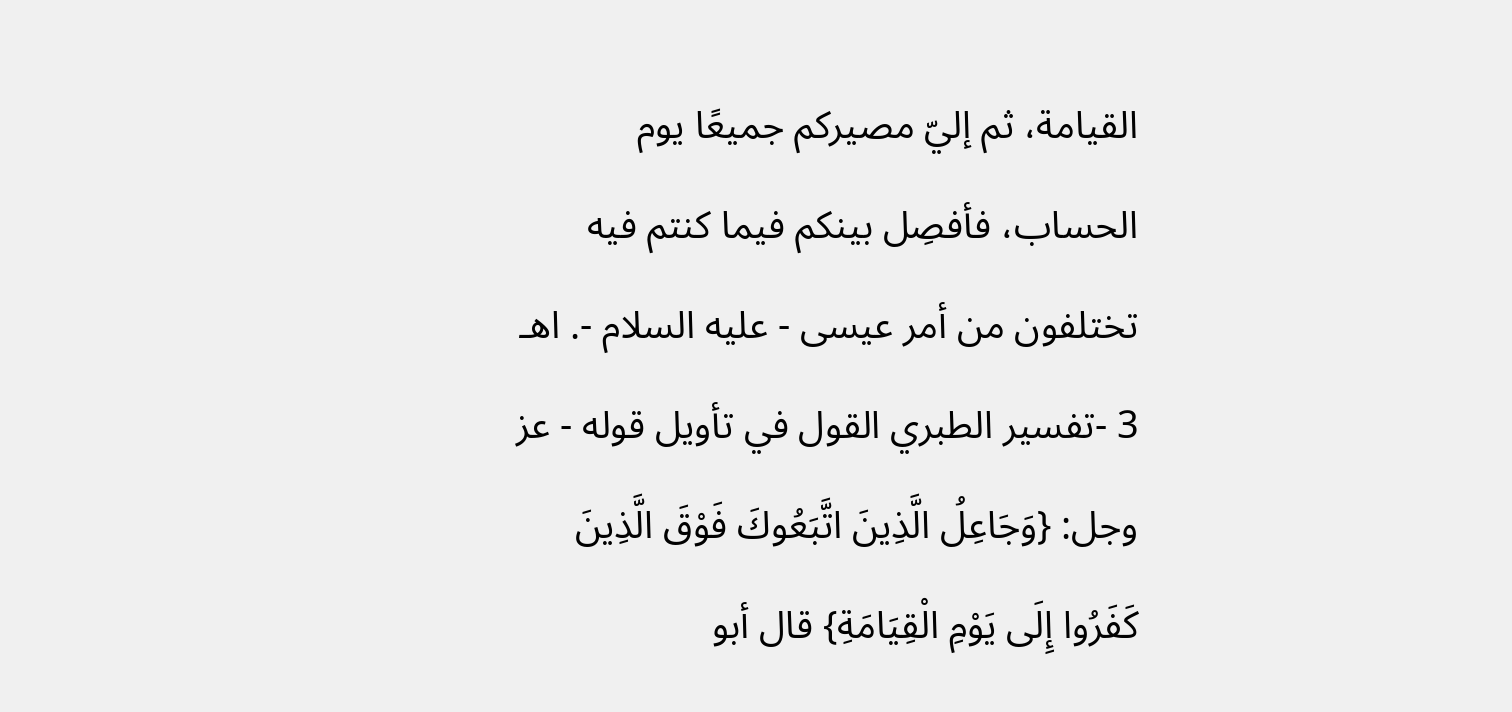القيامة، ثم إليّ مصيركم جميعًا يوم الحساب، فأفصِل بينكم فيما كنتم فيه تختلفون من أمر عيسى - عليه السلام -. اهـ
3 -تفسير الطبري القول في تأويل قوله - عز وجل: {وَجَاعِلُ الَّذِينَ اتَّبَعُوكَ فَوْقَ الَّذِينَ كَفَرُوا إِلَى يَوْمِ الْقِيَامَةِ} قال أبو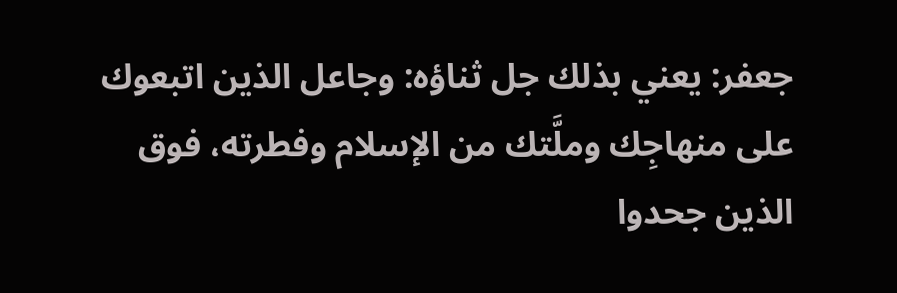جعفر: يعني بذلك جل ثناؤه: وجاعل الذين اتبعوك على منهاجِك وملَّتك من الإسلام وفطرته، فوق الذين جحدوا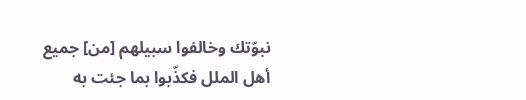نبوّتك وخالفوا سبيلهم [من] جميع أهل الملل فكذّبوا بما جئت به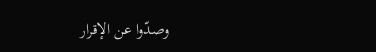وصدّوا عن الإقرار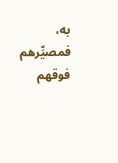به، فمصيِّرهم فوقهم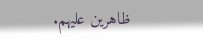ظاهرين عليهم.